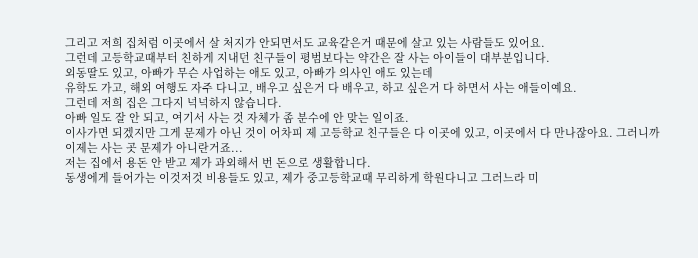그리고 저희 집처럼 이곳에서 살 처지가 안되면서도 교육같은거 때문에 살고 있는 사람들도 있어요.
그런데 고등학교때부터 친하게 지내던 친구들이 평범보다는 약간은 잘 사는 아이들이 대부분입니다.
외동딸도 있고, 아빠가 무슨 사업하는 애도 있고, 아빠가 의사인 애도 있는데
유학도 가고, 해외 여행도 자주 다니고, 배우고 싶은거 다 배우고, 하고 싶은거 다 하면서 사는 애들이예요.
그런데 저희 집은 그다지 넉넉하지 않습니다.
아빠 일도 잘 안 되고, 여기서 사는 것 자체가 좀 분수에 안 맞는 일이죠.
이사가면 되겠지만 그게 문제가 아닌 것이 어차피 제 고등학교 친구들은 다 이곳에 있고, 이곳에서 다 만나잖아요. 그러니까 이제는 사는 곳 문제가 아니란거죠...
저는 집에서 용돈 안 받고 제가 과외해서 번 돈으로 생활합니다.
동생에게 들어가는 이것저것 비용들도 있고, 제가 중고등학교때 무리하게 학원다니고 그러느라 미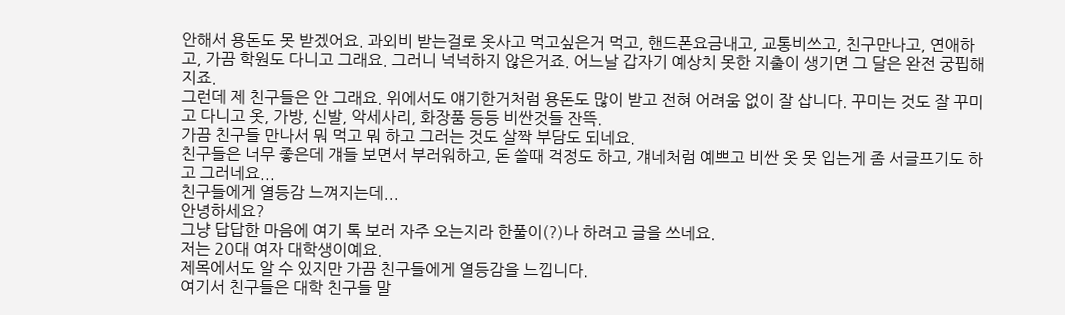안해서 용돈도 못 받겠어요. 과외비 받는걸로 옷사고 먹고싶은거 먹고, 핸드폰요금내고, 교통비쓰고, 친구만나고, 연애하고, 가끔 학원도 다니고 그래요. 그러니 넉넉하지 않은거죠. 어느날 갑자기 예상치 못한 지출이 생기면 그 달은 완전 궁핍해지죠.
그런데 제 친구들은 안 그래요. 위에서도 얘기한거처럼 용돈도 많이 받고 전혀 어려움 없이 잘 삽니다. 꾸미는 것도 잘 꾸미고 다니고 옷, 가방, 신발, 악세사리, 화장품 등등 비싼것들 잔뜩.
가끔 친구들 만나서 뭐 먹고 뭐 하고 그러는 것도 살짝 부담도 되네요.
친구들은 너무 좋은데 걔들 보면서 부러워하고, 돈 쓸때 걱정도 하고, 걔네처럼 예쁘고 비싼 옷 못 입는게 좀 서글프기도 하고 그러네요...
친구들에게 열등감 느껴지는데...
안녕하세요?
그냥 답답한 마음에 여기 톡 보러 자주 오는지라 한풀이(?)나 하려고 글을 쓰네요.
저는 20대 여자 대학생이예요.
제목에서도 알 수 있지만 가끔 친구들에게 열등감을 느낍니다.
여기서 친구들은 대학 친구들 말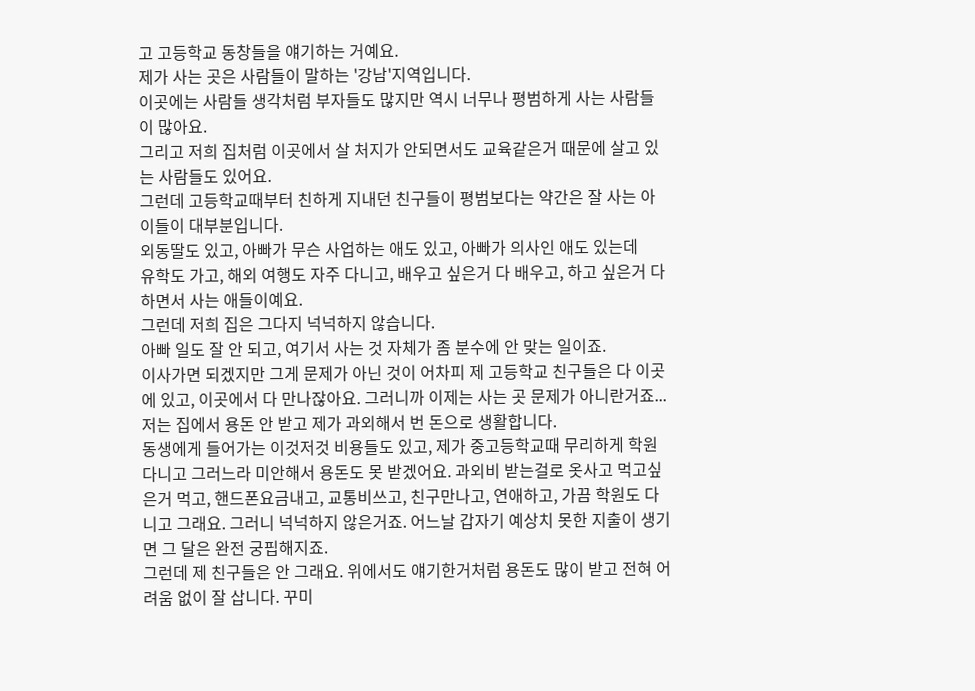고 고등학교 동창들을 얘기하는 거예요.
제가 사는 곳은 사람들이 말하는 '강남'지역입니다.
이곳에는 사람들 생각처럼 부자들도 많지만 역시 너무나 평범하게 사는 사람들이 많아요.
그리고 저희 집처럼 이곳에서 살 처지가 안되면서도 교육같은거 때문에 살고 있는 사람들도 있어요.
그런데 고등학교때부터 친하게 지내던 친구들이 평범보다는 약간은 잘 사는 아이들이 대부분입니다.
외동딸도 있고, 아빠가 무슨 사업하는 애도 있고, 아빠가 의사인 애도 있는데
유학도 가고, 해외 여행도 자주 다니고, 배우고 싶은거 다 배우고, 하고 싶은거 다 하면서 사는 애들이예요.
그런데 저희 집은 그다지 넉넉하지 않습니다.
아빠 일도 잘 안 되고, 여기서 사는 것 자체가 좀 분수에 안 맞는 일이죠.
이사가면 되겠지만 그게 문제가 아닌 것이 어차피 제 고등학교 친구들은 다 이곳에 있고, 이곳에서 다 만나잖아요. 그러니까 이제는 사는 곳 문제가 아니란거죠...
저는 집에서 용돈 안 받고 제가 과외해서 번 돈으로 생활합니다.
동생에게 들어가는 이것저것 비용들도 있고, 제가 중고등학교때 무리하게 학원다니고 그러느라 미안해서 용돈도 못 받겠어요. 과외비 받는걸로 옷사고 먹고싶은거 먹고, 핸드폰요금내고, 교통비쓰고, 친구만나고, 연애하고, 가끔 학원도 다니고 그래요. 그러니 넉넉하지 않은거죠. 어느날 갑자기 예상치 못한 지출이 생기면 그 달은 완전 궁핍해지죠.
그런데 제 친구들은 안 그래요. 위에서도 얘기한거처럼 용돈도 많이 받고 전혀 어려움 없이 잘 삽니다. 꾸미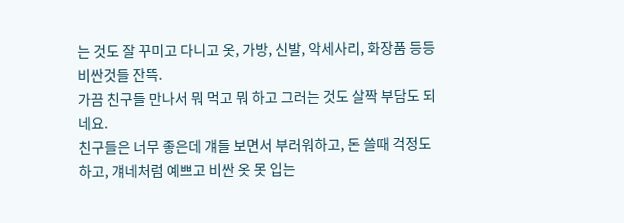는 것도 잘 꾸미고 다니고 옷, 가방, 신발, 악세사리, 화장품 등등 비싼것들 잔뜩.
가끔 친구들 만나서 뭐 먹고 뭐 하고 그러는 것도 살짝 부담도 되네요.
친구들은 너무 좋은데 걔들 보면서 부러워하고, 돈 쓸때 걱정도 하고, 걔네처럼 예쁘고 비싼 옷 못 입는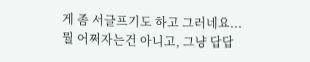게 좀 서글프기도 하고 그러네요...
뭘 어쩌자는건 아니고, 그냥 답답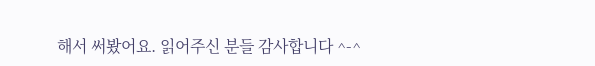해서 써봤어요. 읽어주신 분들 감사합니다 ^-^